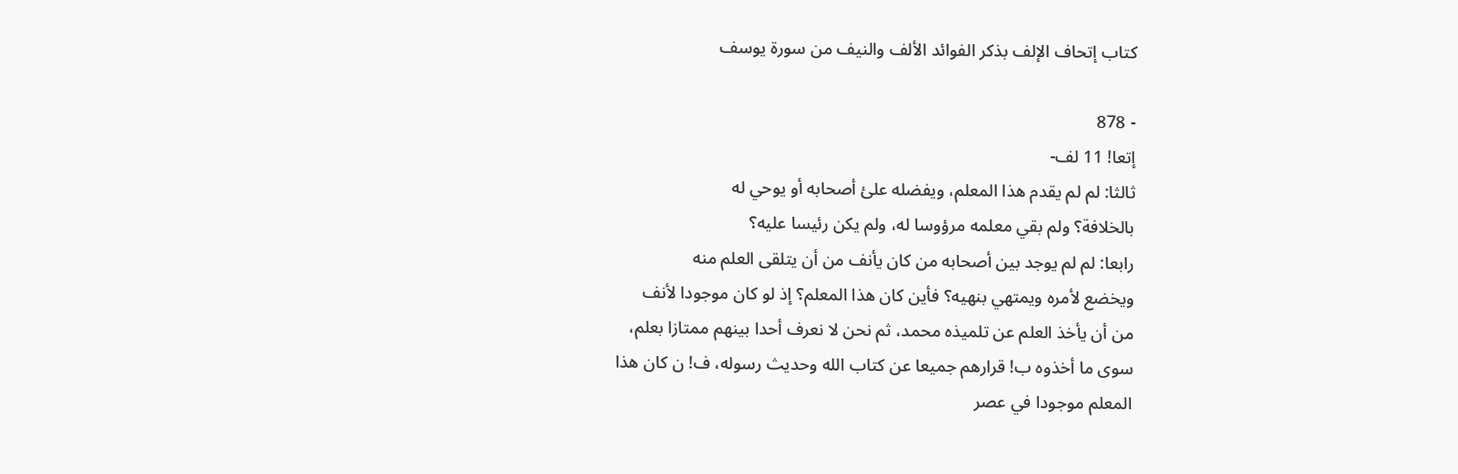كتاب إتحاف الإلف بذكر الفوائد الألف والنيف من سورة يوسف

- 878
إتعا! 11 لف-
ثالثا: لم لم يقدم هذا المعلم، ويفضله علئ أصحابه أو يوحي له
بالخلافة؟ ولم بقي معلمه مرؤوسا له، ولم يكن رئيسا عليه؟
رابعا: لم لم يوجد بين أصحابه من كان يأنف من أن يتلقى العلم منه
ويخضع لأمره ويمتهي بنهيه؟ فأين كان هذا المعلم؟ إذ لو كان موجودا لأنف
من أن يأخذ العلم عن تلميذه محمد، ثم نحن لا نعرف أحدا بينهم ممتازا بعلم،
سوى ما أخذوه ب! قرارهم جميعا عن كتاب الله وحديث رسوله، ف! ن كان هذا
المعلم موجودا في عصر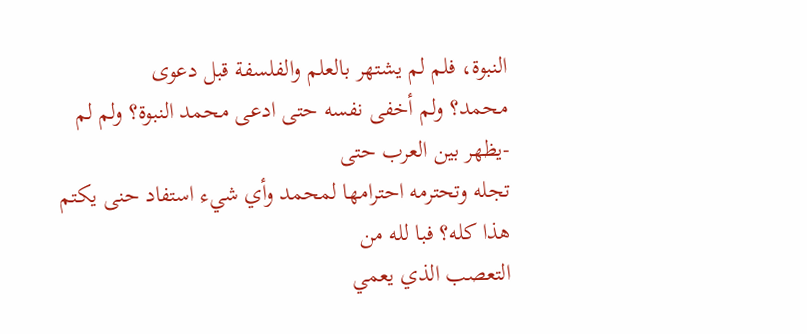النبوة، فلم لم يشتهر بالعلم والفلسفة قبل دعوى
محمد؟ ولم أخفى نفسه حتى ادعى محمد النبوة؟ ولم لم -يظهر بين العرب حتى
تجله وتحترمه احترامها لمحمد وأي شيء استفاد حنى يكتم هذا كله؟ فبا لله من
التعصب الذي يعمي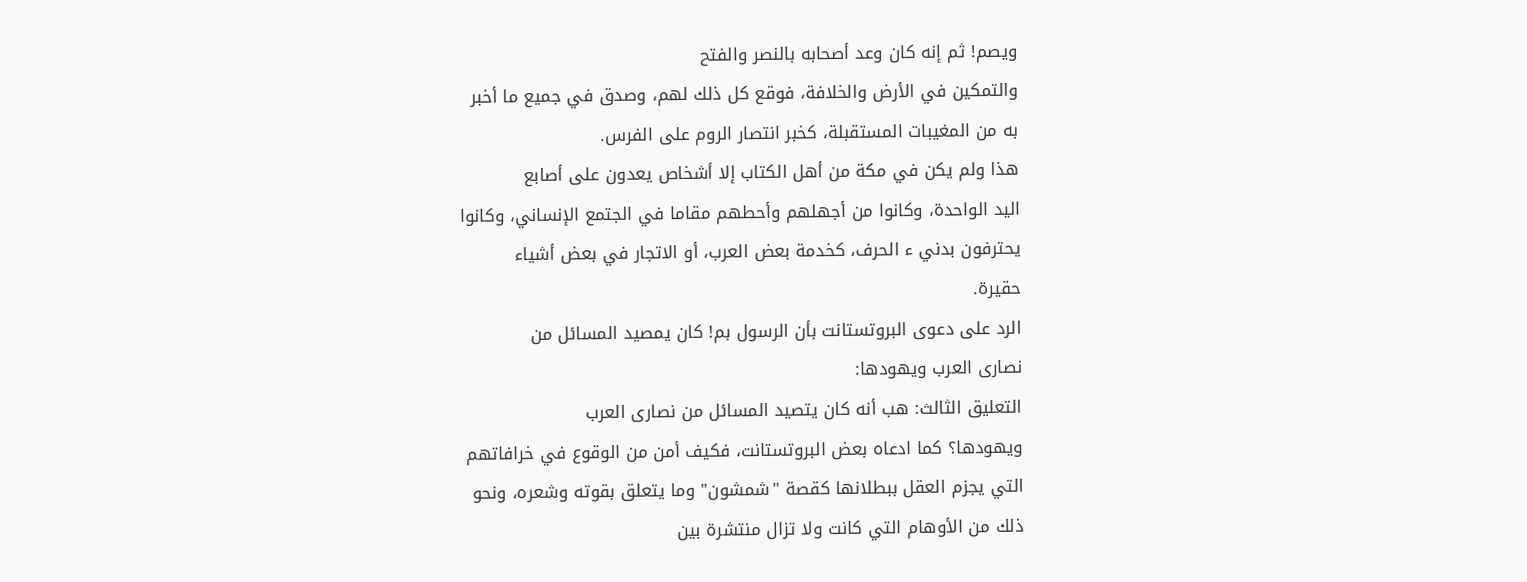ويصم! ثم إنه كان وعد أصحابه بالنصر والفتح
والتمكين في الأرض والخلافة، فوقع كل ذلك لهم، وصدق في جميع ما أخبر
به من المغيبات المستقبلة، كخبر انتصار الروم على الفرس.
هذا ولم يكن في مكة من أهل الكتاب إلا أشخاص يعدون على أصابع
اليد الواحدة، وكانوا من أجهلهم وأحطهم مقاما في الجتمع الإنساني، وكانوا
يحترفون بدني ء الحرف، كخدمة بعض العرب، أو الاتجار في بعض أشياء
حقيرة.
الرد على دعوى البروتستانت بأن الرسول بم! كان يمصيد المسائل من
نصارى العرب ويهودها:
التعليق الثالث: هب أنه كان يتصيد المسائل من نصارى العرب
ويهودها؟ كما ادعاه بعض البروتستانت، فكيف أمن من الوقوع في خرافاتهم
التي يجزم العقل ببطلانها كقصة "شمشون" وما يتعلق بقوته وشعره، ونحو
ذلك من الأوهام التي كانت ولا تزال منتشرة بين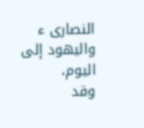النصارى ء واليهود إلى اليوم،
وقد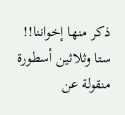ذكر منها إخواننا!! ستا وثلاثين أسطورة منقولة عن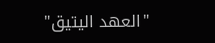"العهد اليتيق"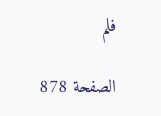فلم

الصفحة 878